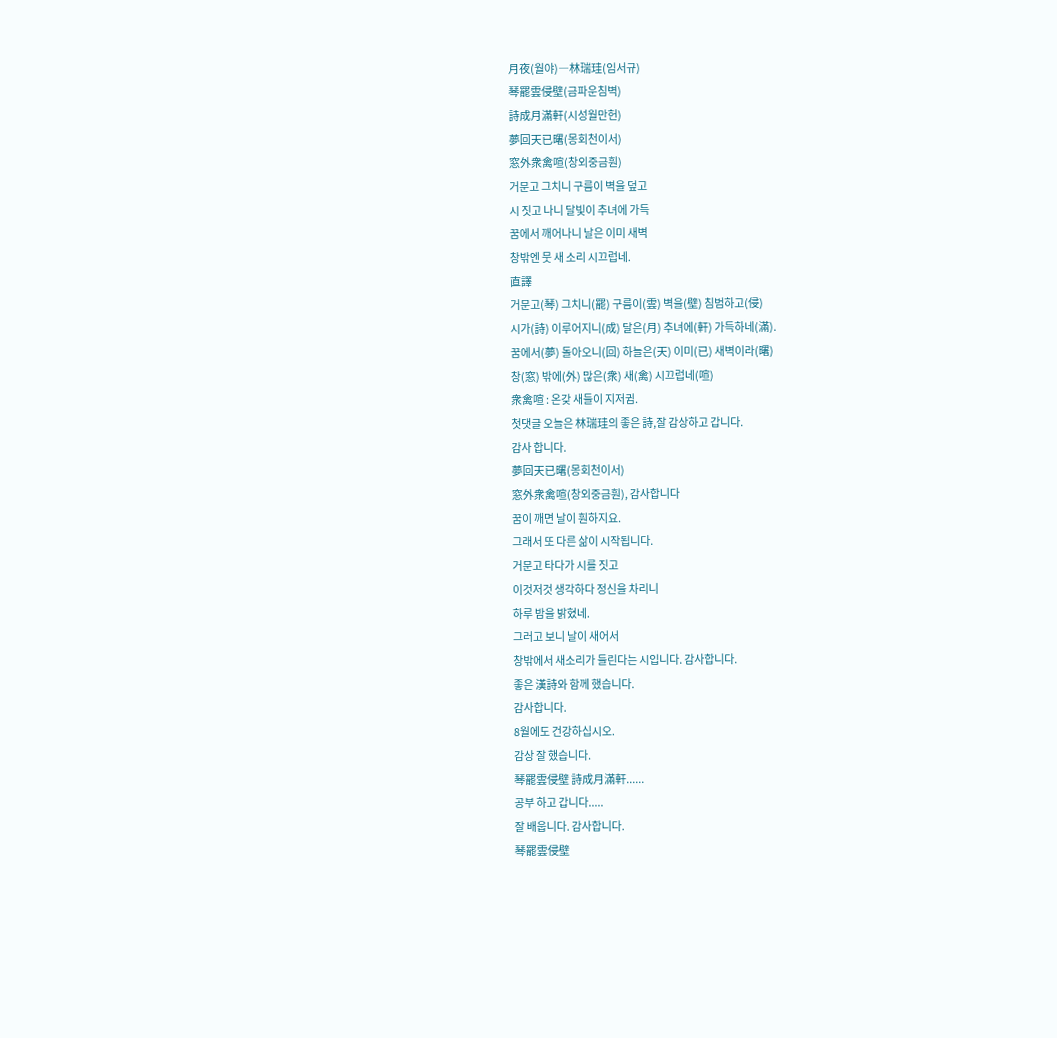月夜(월야)―林瑞珪(임서규)
琴罷雲侵壁(금파운침벽)
詩成月滿軒(시성월만헌)
夢回天已曙(몽회천이서)
窓外衆禽喧(창외중금훤)
거문고 그치니 구름이 벽을 덮고
시 짓고 나니 달빛이 추녀에 가득
꿈에서 깨어나니 날은 이미 새벽
창밖엔 뭇 새 소리 시끄럽네.
直譯
거문고(琴) 그치니(罷) 구름이(雲) 벽을(壁) 침범하고(侵)
시가(詩) 이루어지니(成) 달은(月) 추녀에(軒) 가득하네(滿).
꿈에서(夢) 돌아오니(回) 하늘은(天) 이미(已) 새벽이라(曙)
창(窓) 밖에(外) 많은(衆) 새(禽) 시끄럽네(喧)
衆禽喧 : 온갖 새들이 지저귐.
첫댓글 오늘은 林瑞珪의 좋은 詩,잘 감상하고 갑니다.
감사 합니다.
夢回天已曙(몽회천이서)
窓外衆禽喧(창외중금훤), 감사합니다
꿈이 깨면 날이 훤하지요.
그래서 또 다른 삶이 시작됩니다.
거문고 타다가 시를 짓고
이것저것 생각하다 정신을 차리니
하루 밤을 밝혔네.
그러고 보니 날이 새어서
창밖에서 새소리가 들린다는 시입니다. 감사합니다.
좋은 漢詩와 함께 했습니다.
감사합니다.
8월에도 건강하십시오.
감상 잘 했습니다.
琴罷雲侵壁 詩成月滿軒......
공부 하고 갑니다.....
잘 배웁니다. 감사합니다.
琴罷雲侵壁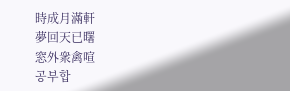時成月滿軒
夢回天已曙
窓外衆禽喧
공부합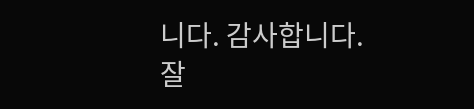니다. 감사합니다.
잘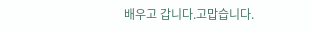배우고 갑니다.고맙습니다.